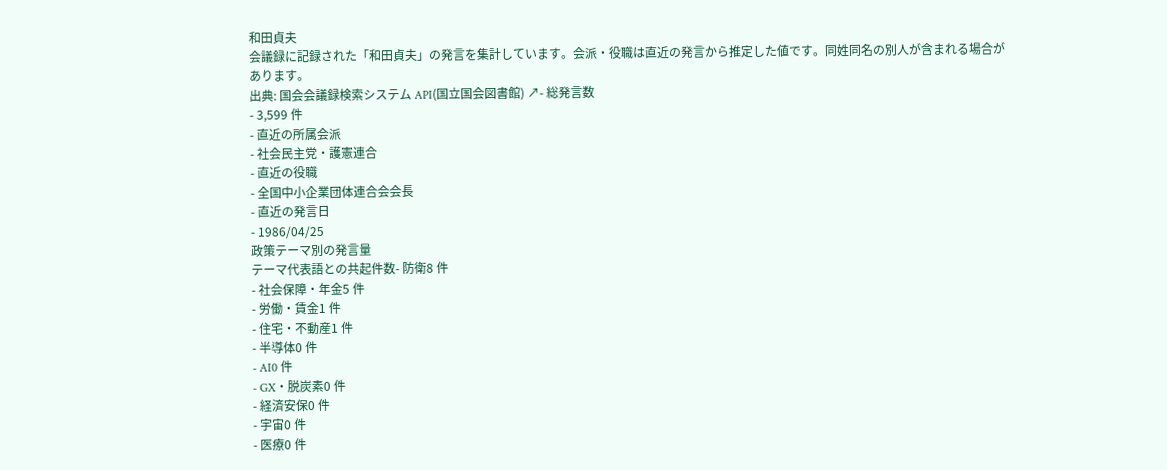和田貞夫
会議録に記録された「和田貞夫」の発言を集計しています。会派・役職は直近の発言から推定した値です。同姓同名の別人が含まれる場合があります。
出典: 国会会議録検索システム API(国立国会図書館) ↗- 総発言数
- 3,599 件
- 直近の所属会派
- 社会民主党・護憲連合
- 直近の役職
- 全国中小企業団体連合会会長
- 直近の発言日
- 1986/04/25
政策テーマ別の発言量
テーマ代表語との共起件数- 防衛8 件
- 社会保障・年金5 件
- 労働・賃金1 件
- 住宅・不動産1 件
- 半導体0 件
- AI0 件
- GX・脱炭素0 件
- 経済安保0 件
- 宇宙0 件
- 医療0 件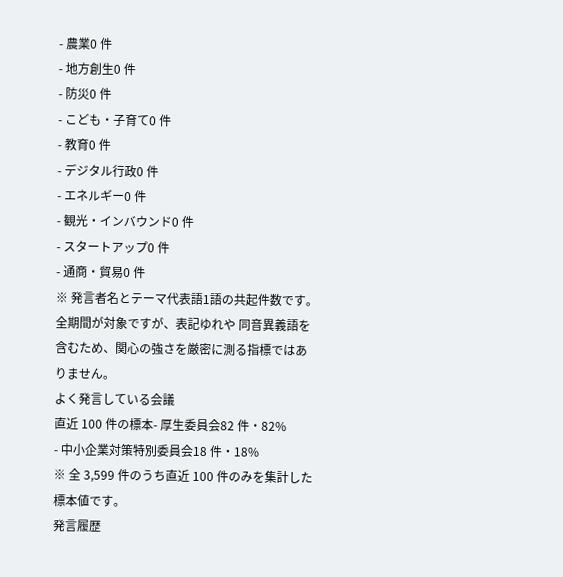- 農業0 件
- 地方創生0 件
- 防災0 件
- こども・子育て0 件
- 教育0 件
- デジタル行政0 件
- エネルギー0 件
- 観光・インバウンド0 件
- スタートアップ0 件
- 通商・貿易0 件
※ 発言者名とテーマ代表語1語の共起件数です。全期間が対象ですが、表記ゆれや 同音異義語を含むため、関心の強さを厳密に測る指標ではありません。
よく発言している会議
直近 100 件の標本- 厚生委員会82 件・82%
- 中小企業対策特別委員会18 件・18%
※ 全 3,599 件のうち直近 100 件のみを集計した標本値です。
発言履歴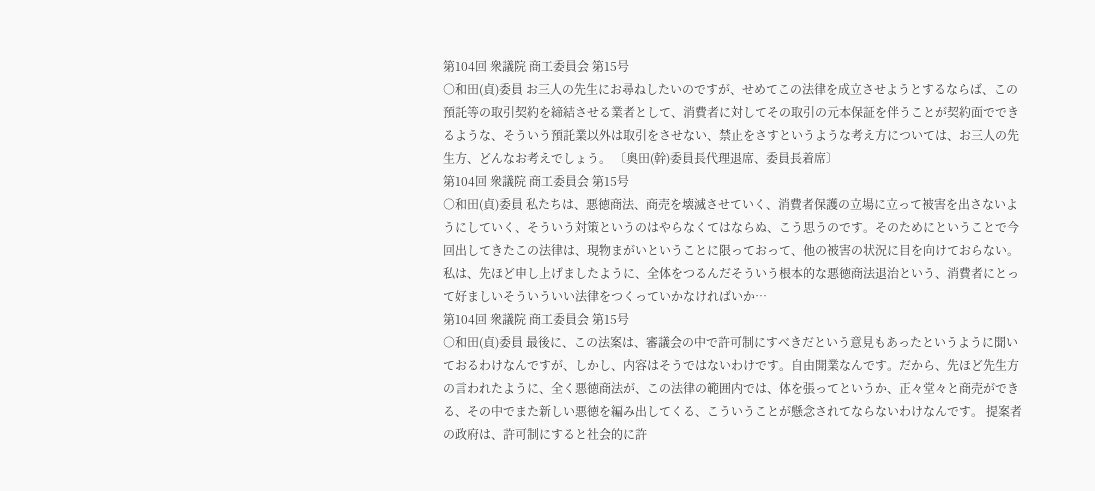第104回 衆議院 商工委員会 第15号
○和田(貞)委員 お三人の先生にお尋ねしたいのですが、せめてこの法律を成立させようとするならば、この預託等の取引契約を締結させる業者として、消費者に対してその取引の元本保証を伴うことが契約面でできるような、そういう預託業以外は取引をさせない、禁止をさすというような考え方については、お三人の先生方、どんなお考えでしょう。 〔奥田(幹)委員長代理退席、委員長着席〕
第104回 衆議院 商工委員会 第15号
○和田(貞)委員 私たちは、悪徳商法、商売を壊滅させていく、消費者保護の立場に立って被害を出さないようにしていく、そういう対策というのはやらなくてはならぬ、こう思うのです。そのためにということで今回出してきたこの法律は、現物まがいということに限っておって、他の被害の状況に目を向けておらない。私は、先ほど申し上げましたように、全体をつるんだそういう根本的な悪徳商法退治という、消費者にとって好ましいそういういい法律をつくっていかなければいか…
第104回 衆議院 商工委員会 第15号
○和田(貞)委員 最後に、この法案は、審議会の中で許可制にすべきだという意見もあったというように聞いておるわけなんですが、しかし、内容はそうではないわけです。自由開業なんです。だから、先ほど先生方の言われたように、全く悪徳商法が、この法律の範囲内では、体を張ってというか、正々堂々と商売ができる、その中でまた新しい悪徳を編み出してくる、こういうことが懸念されてならないわけなんです。 提案者の政府は、許可制にすると社会的に許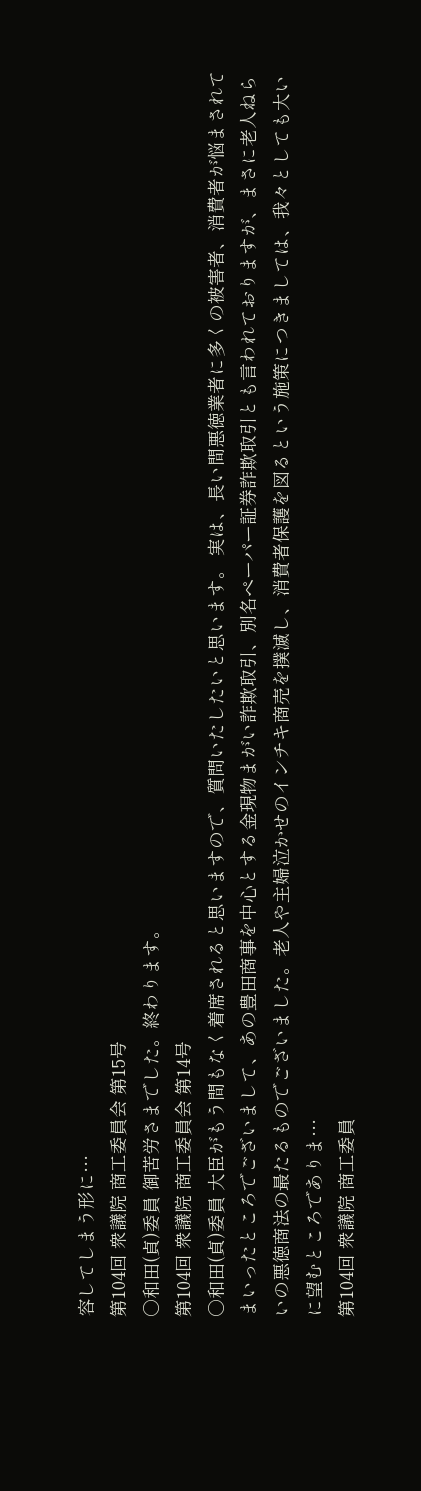容してしまう形に…
第104回 衆議院 商工委員会 第15号
○和田(貞)委員 御苦労さまでした。終わります。
第104回 衆議院 商工委員会 第14号
○和田(貞)委員 大臣がもう間もなく着席されると思いますので、質問いたしたいと思います。 実は、長い間悪徳業者に多くの被害者、消費者が悩まされてまいったところでございまして、あの豊田商事を中心とする金現物まがい詐欺取引、別名ペーパー証券詐欺取引とも言われておりますが、まさに老人ねらいの悪徳商法の最たるものでございました。老人や主婦泣かせのインチキ商売を撲滅し、消費者保護を図るという施策につきましては、我々としても大いに望むところでありま…
第104回 衆議院 商工委員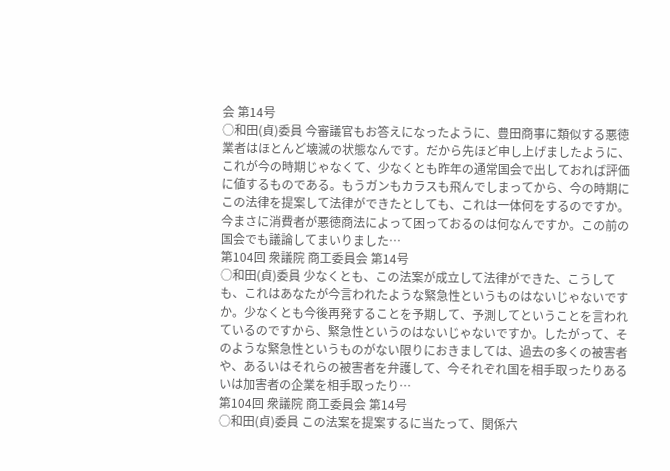会 第14号
○和田(貞)委員 今審議官もお答えになったように、豊田商事に類似する悪徳業者はほとんど壊滅の状態なんです。だから先ほど申し上げましたように、これが今の時期じゃなくて、少なくとも昨年の通常国会で出しておれば評価に値するものである。もうガンもカラスも飛んでしまってから、今の時期にこの法律を提案して法律ができたとしても、これは一体何をするのですか。今まさに消費者が悪徳商法によって困っておるのは何なんですか。この前の国会でも議論してまいりました…
第104回 衆議院 商工委員会 第14号
○和田(貞)委員 少なくとも、この法案が成立して法律ができた、こうしても、これはあなたが今言われたような緊急性というものはないじゃないですか。少なくとも今後再発することを予期して、予測してということを言われているのですから、緊急性というのはないじゃないですか。したがって、そのような緊急性というものがない限りにおきましては、過去の多くの被害者や、あるいはそれらの被害者を弁護して、今それぞれ国を相手取ったりあるいは加害者の企業を相手取ったり…
第104回 衆議院 商工委員会 第14号
○和田(貞)委員 この法案を提案するに当たって、関係六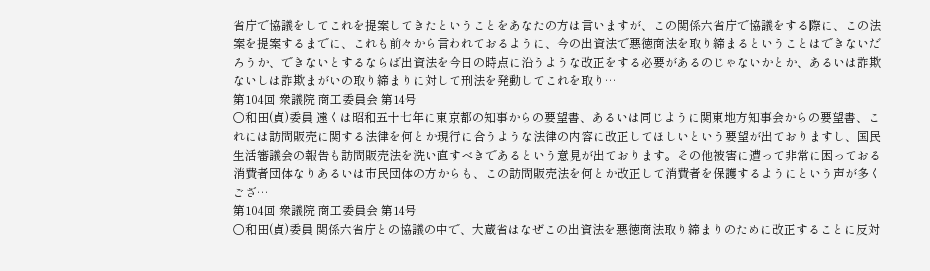省庁で協議をしてこれを提案してきたということをあなたの方は言いますが、この関係六省庁で協議をする際に、この法案を提案するまでに、これも前々から言われておるように、今の出資法で悪徳商法を取り締まるということはできないだろうか、できないとするならば出資法を今日の時点に沿うような改正をする必要があるのじゃないかとか、あるいは詐欺ないしは詐欺まがいの取り締まりに対して刑法を発動してこれを取り…
第104回 衆議院 商工委員会 第14号
○和田(貞)委員 遠くは昭和五十七年に東京都の知事からの要望書、あるいは同じように関東地方知事会からの要望書、これには訪問販売に関する法律を何とか現行に合うような法律の内容に改正してほしいという要望が出ておりますし、国民生活審議会の報告も訪問販売法を洗い直すべきであるという意見が出ております。その他被害に遭って非常に困っておる消費者団体なりあるいは市民団体の方からも、この訪問販売法を何とか改正して消費者を保護するようにという声が多くござ…
第104回 衆議院 商工委員会 第14号
○和田(貞)委員 関係六省庁との協議の中で、大蔵省はなぜこの出資法を悪徳商法取り締まりのために改正することに反対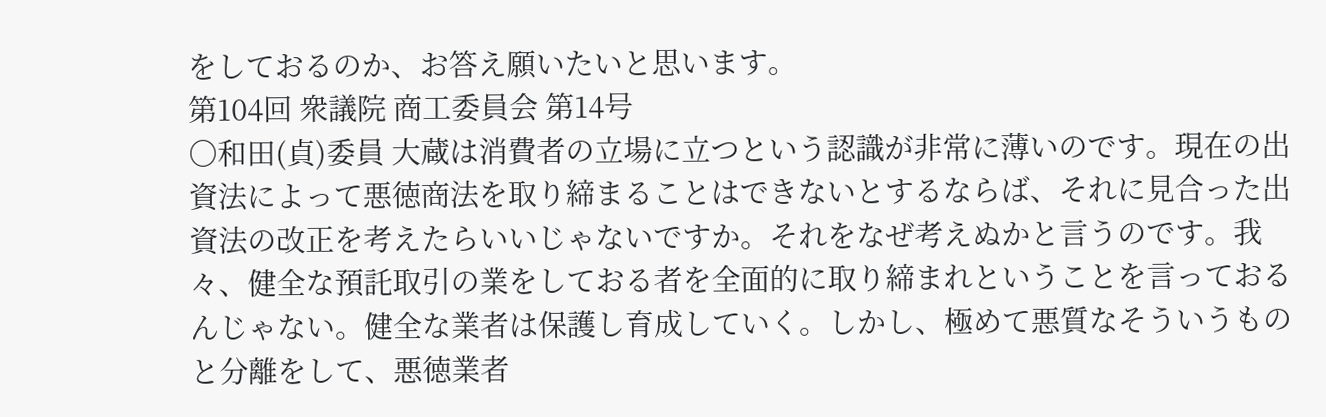をしておるのか、お答え願いたいと思います。
第104回 衆議院 商工委員会 第14号
○和田(貞)委員 大蔵は消費者の立場に立つという認識が非常に薄いのです。現在の出資法によって悪徳商法を取り締まることはできないとするならば、それに見合った出資法の改正を考えたらいいじゃないですか。それをなぜ考えぬかと言うのです。我々、健全な預託取引の業をしておる者を全面的に取り締まれということを言っておるんじゃない。健全な業者は保護し育成していく。しかし、極めて悪質なそういうものと分離をして、悪徳業者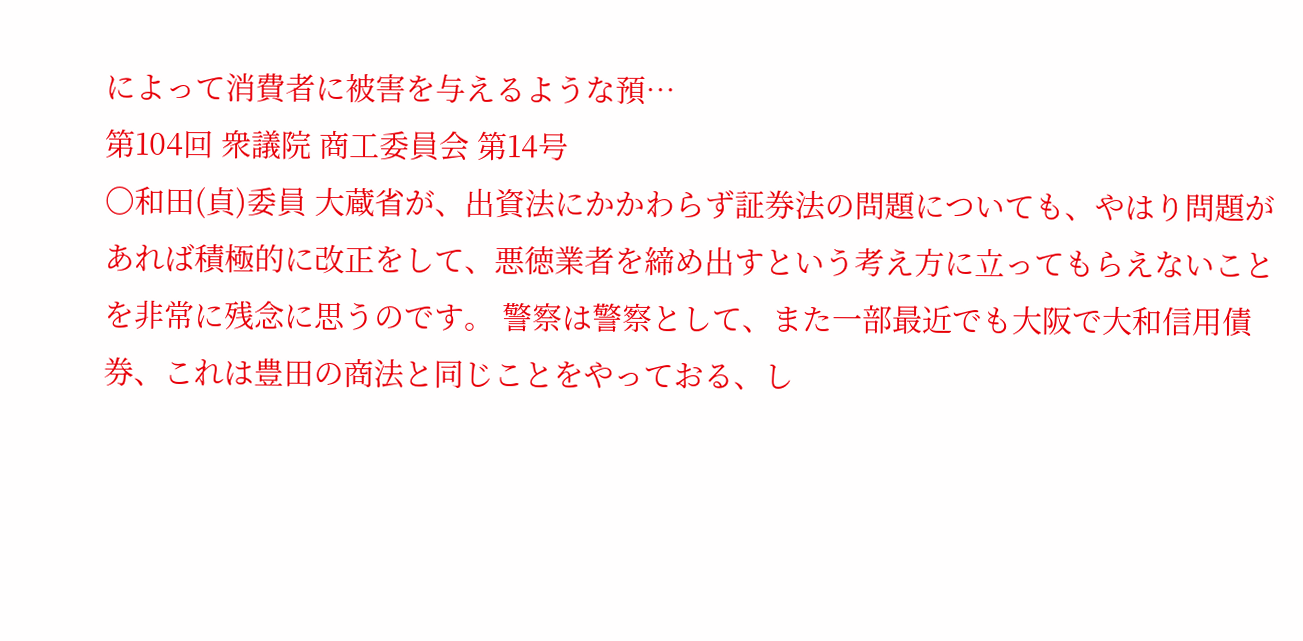によって消費者に被害を与えるような預…
第104回 衆議院 商工委員会 第14号
○和田(貞)委員 大蔵省が、出資法にかかわらず証券法の問題についても、やはり問題があれば積極的に改正をして、悪徳業者を締め出すという考え方に立ってもらえないことを非常に残念に思うのです。 警察は警察として、また一部最近でも大阪で大和信用債券、これは豊田の商法と同じことをやっておる、し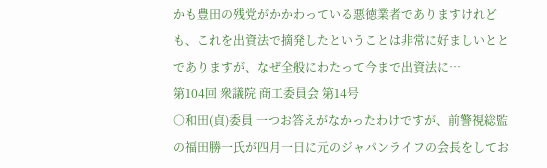かも豊田の残党がかかわっている悪徳業者でありますけれども、これを出資法で摘発したということは非常に好ましいととでありますが、なぜ全般にわたって今まで出資法に…
第104回 衆議院 商工委員会 第14号
○和田(貞)委員 一つお答えがなかったわけですが、前警視総監の福田勝一氏が四月一日に元のジャパンライフの会長をしてお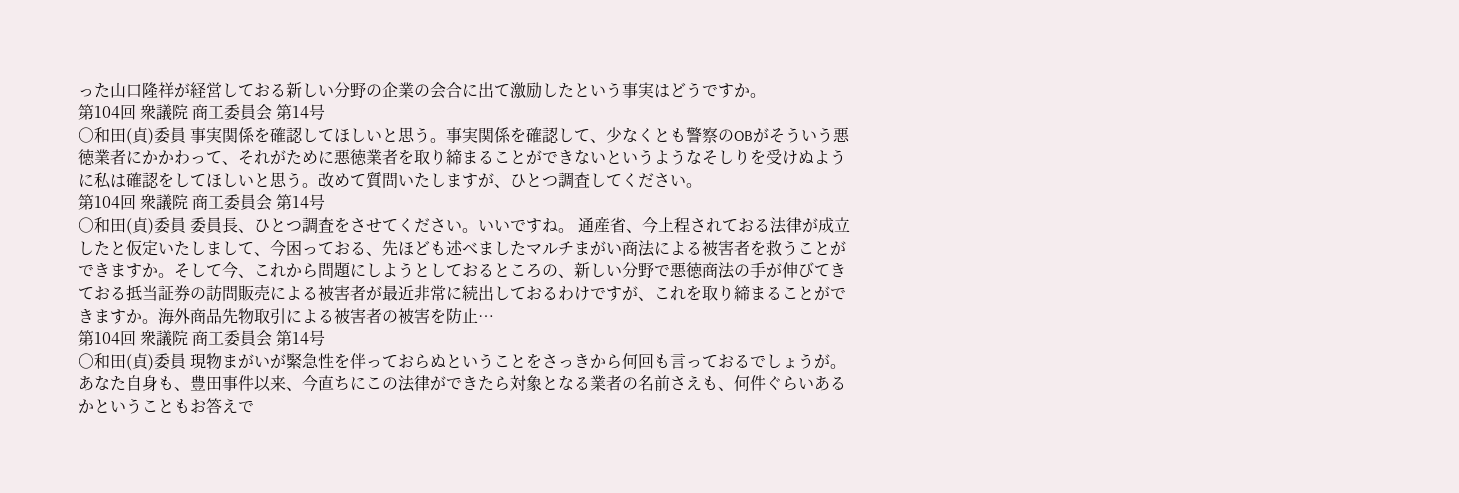った山口隆祥が経営しておる新しい分野の企業の会合に出て激励したという事実はどうですか。
第104回 衆議院 商工委員会 第14号
○和田(貞)委員 事実関係を確認してほしいと思う。事実関係を確認して、少なくとも警察のOBがそういう悪徳業者にかかわって、それがために悪徳業者を取り締まることができないというようなそしりを受けぬように私は確認をしてほしいと思う。改めて質問いたしますが、ひとつ調査してください。
第104回 衆議院 商工委員会 第14号
○和田(貞)委員 委員長、ひとつ調査をさせてください。いいですね。 通産省、今上程されておる法律が成立したと仮定いたしまして、今困っておる、先ほども述べましたマルチまがい商法による被害者を救うことができますか。そして今、これから問題にしようとしておるところの、新しい分野で悪徳商法の手が伸びてきておる抵当証券の訪問販売による被害者が最近非常に続出しておるわけですが、これを取り締まることができますか。海外商品先物取引による被害者の被害を防止…
第104回 衆議院 商工委員会 第14号
○和田(貞)委員 現物まがいが緊急性を伴っておらぬということをさっきから何回も言っておるでしょうが。あなた自身も、豊田事件以来、今直ちにこの法律ができたら対象となる業者の名前さえも、何件ぐらいあるかということもお答えで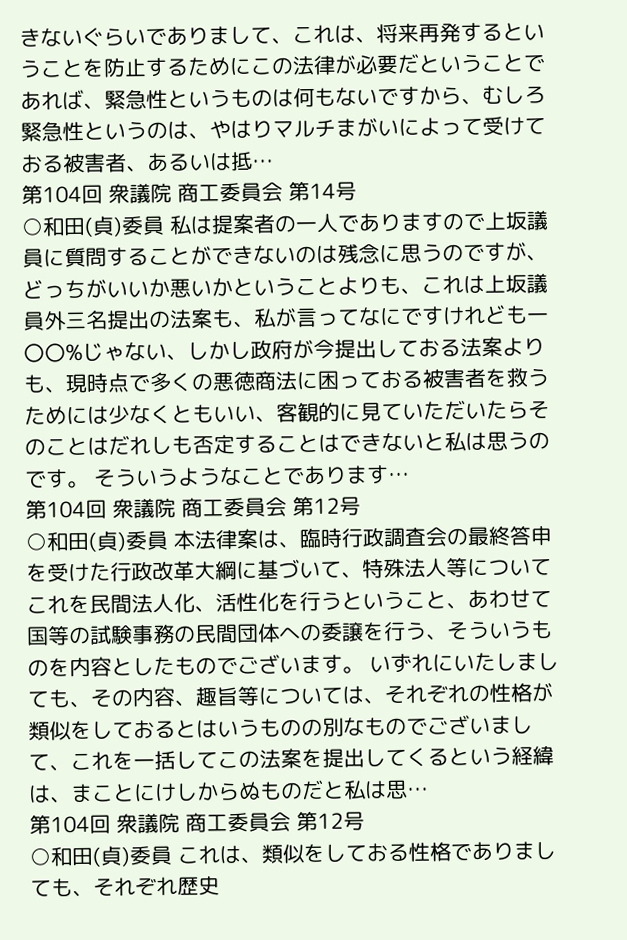きないぐらいでありまして、これは、将来再発するということを防止するためにこの法律が必要だということであれば、緊急性というものは何もないですから、むしろ緊急性というのは、やはりマルチまがいによって受けておる被害者、あるいは抵…
第104回 衆議院 商工委員会 第14号
○和田(貞)委員 私は提案者の一人でありますので上坂議員に質問することができないのは残念に思うのですが、どっちがいいか悪いかということよりも、これは上坂議員外三名提出の法案も、私が言ってなにですけれども一〇〇%じゃない、しかし政府が今提出しておる法案よりも、現時点で多くの悪徳商法に困っておる被害者を救うためには少なくともいい、客観的に見ていただいたらそのことはだれしも否定することはできないと私は思うのです。 そういうようなことであります…
第104回 衆議院 商工委員会 第12号
○和田(貞)委員 本法律案は、臨時行政調査会の最終答申を受けた行政改革大綱に基づいて、特殊法人等についてこれを民間法人化、活性化を行うということ、あわせて国等の試験事務の民間団体への委譲を行う、そういうものを内容としたものでございます。 いずれにいたしましても、その内容、趣旨等については、それぞれの性格が類似をしておるとはいうものの別なものでございまして、これを一括してこの法案を提出してくるという経緯は、まことにけしからぬものだと私は思…
第104回 衆議院 商工委員会 第12号
○和田(貞)委員 これは、類似をしておる性格でありましても、それぞれ歴史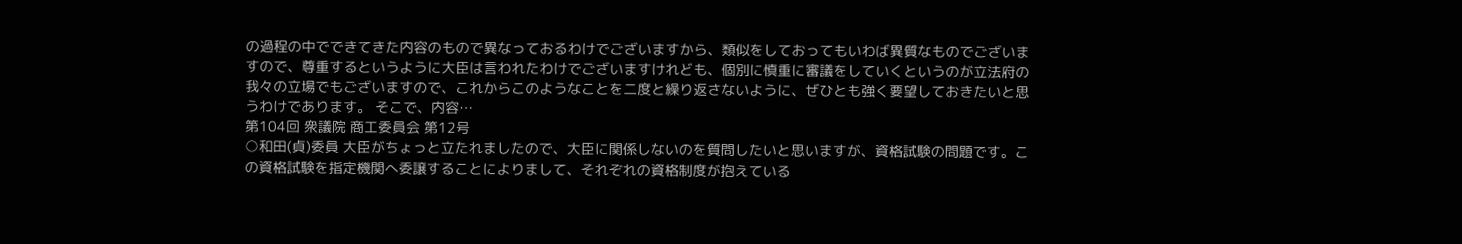の過程の中でできてきた内容のもので異なっておるわけでございますから、類似をしておってもいわば異質なものでございますので、尊重するというように大臣は言われたわけでございますけれども、個別に慎重に審議をしていくというのが立法府の我々の立場でもございますので、これからこのようなことを二度と繰り返さないように、ぜひとも強く要望しておきたいと思うわけであります。 そこで、内容…
第104回 衆議院 商工委員会 第12号
○和田(貞)委員 大臣がちょっと立たれましたので、大臣に関係しないのを質問したいと思いますが、資格試験の問題です。この資格試験を指定機関へ委譲することによりまして、それぞれの資格制度が抱えている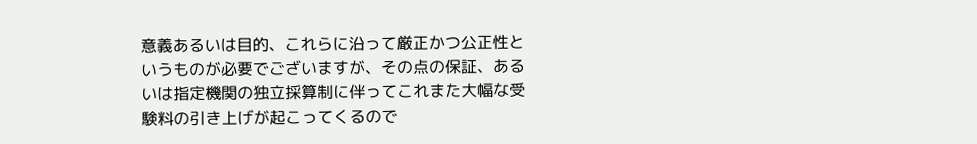意義あるいは目的、これらに沿って厳正かつ公正性というものが必要でございますが、その点の保証、あるいは指定機関の独立採算制に伴ってこれまた大幅な受験料の引き上げが起こってくるので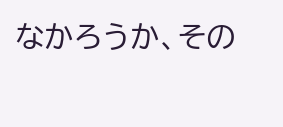なかろうか、その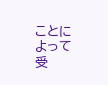ことによって受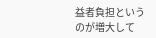益者負担というのが増大して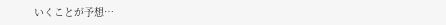いくことが予想…